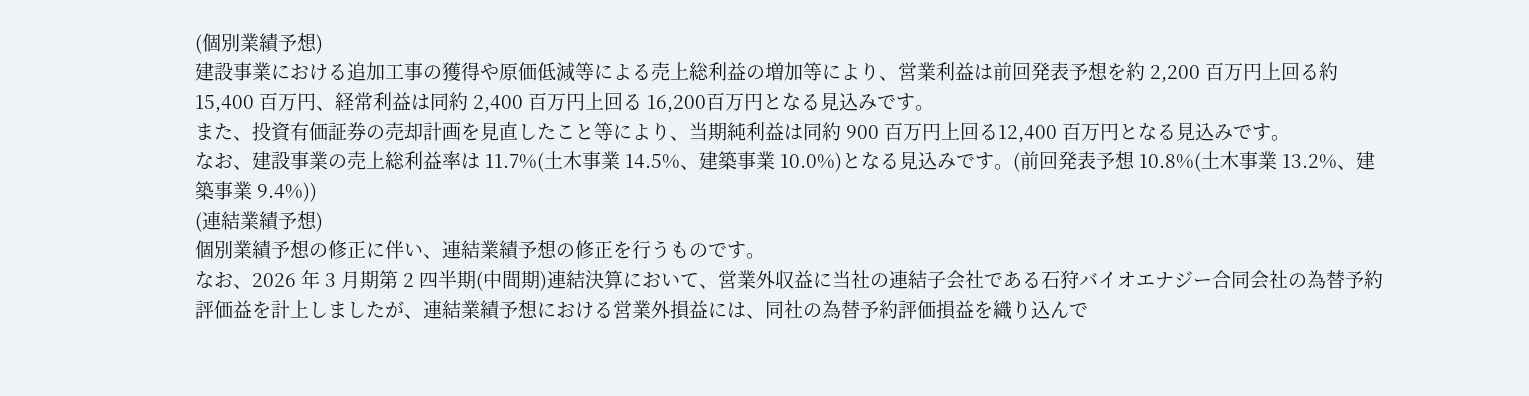(個別業績予想)
建設事業における追加工事の獲得や原価低減等による売上総利益の増加等により、営業利益は前回発表予想を約 2,200 百万円上回る約 15,400 百万円、経常利益は同約 2,400 百万円上回る 16,200百万円となる見込みです。
また、投資有価証券の売却計画を見直したこと等により、当期純利益は同約 900 百万円上回る12,400 百万円となる見込みです。
なお、建設事業の売上総利益率は 11.7%(土木事業 14.5%、建築事業 10.0%)となる見込みです。(前回発表予想 10.8%(土木事業 13.2%、建築事業 9.4%))
(連結業績予想)
個別業績予想の修正に伴い、連結業績予想の修正を行うものです。
なお、2026 年 3 月期第 2 四半期(中間期)連結決算において、営業外収益に当社の連結子会社である石狩バイオエナジー合同会社の為替予約評価益を計上しましたが、連結業績予想における営業外損益には、同社の為替予約評価損益を織り込んで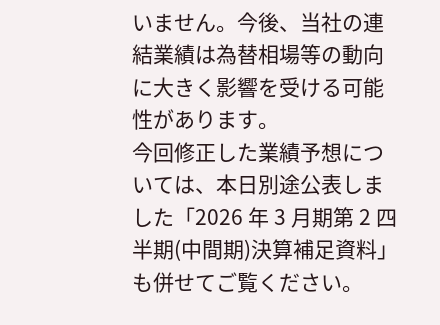いません。今後、当社の連結業績は為替相場等の動向に大きく影響を受ける可能性があります。
今回修正した業績予想については、本日別途公表しました「2026 年 3 月期第 2 四半期(中間期)決算補足資料」も併せてご覧ください。